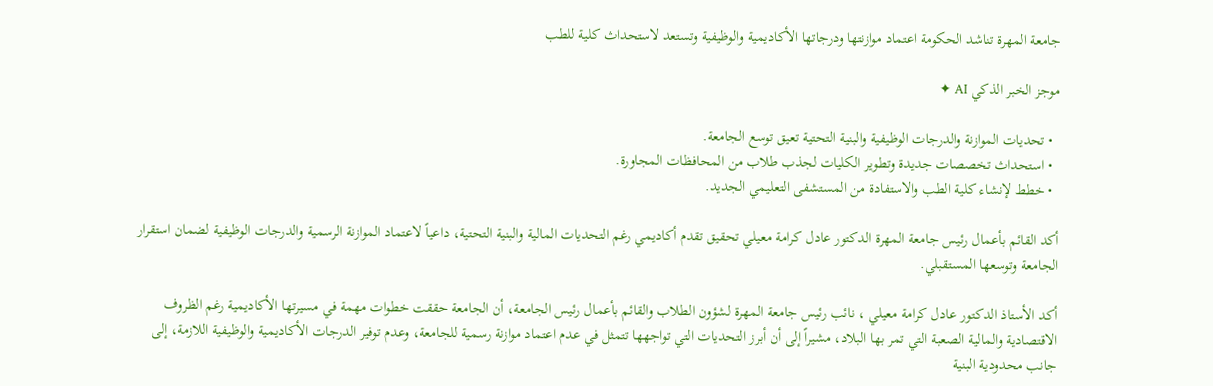جامعة المهرة تناشد الحكومة اعتماد موازنتها ودرجاتها الأكاديمية والوظيفية وتستعد لاستحداث كلية للطب

موجز الخبر الذكي AI ✦

  • تحديات الموازنة والدرجات الوظيفية والبنية التحتية تعيق توسع الجامعة.
  • استحداث تخصصات جديدة وتطوير الكليات لجذب طلاب من المحافظات المجاورة.
  • خطط لإنشاء كلية الطب والاستفادة من المستشفى التعليمي الجديد.

أكد القائم بأعمال رئيس جامعة المهرة الدكتور عادل كرامة معيلي تحقيق تقدم أكاديمي رغم التحديات المالية والبنية التحتية، داعياً لاعتماد الموازنة الرسمية والدرجات الوظيفية لضمان استقرار الجامعة وتوسعها المستقبلي.

أكد الأستاذ الدكتور عادل كرامة معيلي ، نائب رئيس جامعة المهرة لشؤون الطلاب والقائم بأعمال رئيس الجامعة، أن الجامعة حققت خطوات مهمة في مسيرتها الأكاديمية رغم الظروف الاقتصادية والمالية الصعبة التي تمر بها البلاد، مشيراً إلى أن أبرز التحديات التي تواجهها تتمثل في عدم اعتماد موازنة رسمية للجامعة، وعدم توفير الدرجات الأكاديمية والوظيفية اللازمة، إلى جانب محدودية البنية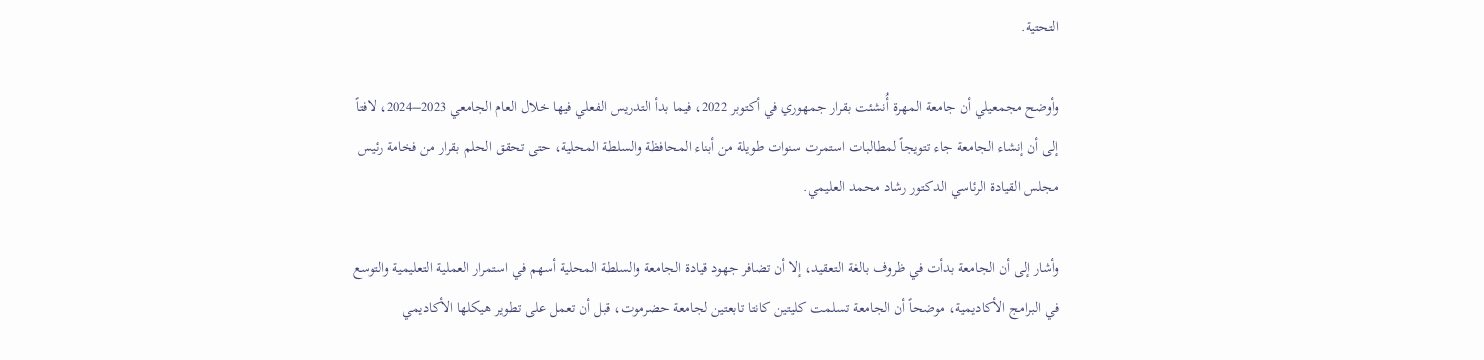التحتية.

وأوضح مجمعيلي أن جامعة المهرة أُنشئت بقرار جمهوري في أكتوبر 2022، فيما بدأ التدريس الفعلي فيها خلال العام الجامعي 2023–2024، لافتاً إلى أن إنشاء الجامعة جاء تتويجاً لمطالبات استمرت سنوات طويلة من أبناء المحافظة والسلطة المحلية، حتى تحقق الحلم بقرار من فخامة رئيس مجلس القيادة الرئاسي الدكتور رشاد محمد العليمي.

وأشار إلى أن الجامعة بدأت في ظروف بالغة التعقيد، إلا أن تضافر جهود قيادة الجامعة والسلطة المحلية أسهم في استمرار العملية التعليمية والتوسع في البرامج الأكاديمية، موضحاً أن الجامعة تسلمت كليتين كانتا تابعتين لجامعة حضرموت، قبل أن تعمل على تطوير هيكلها الأكاديمي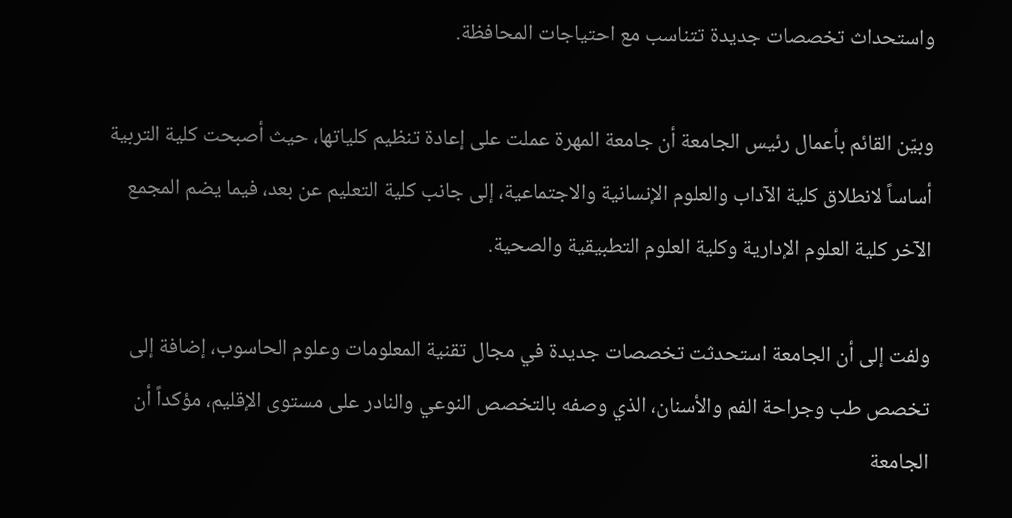واستحداث تخصصات جديدة تتناسب مع احتياجات المحافظة.

وبيّن القائم بأعمال رئيس الجامعة أن جامعة المهرة عملت على إعادة تنظيم كلياتها، حيث أصبحت كلية التربية أساساً لانطلاق كلية الآداب والعلوم الإنسانية والاجتماعية، إلى جانب كلية التعليم عن بعد، فيما يضم المجمع الآخر كلية العلوم الإدارية وكلية العلوم التطبيقية والصحية.

ولفت إلى أن الجامعة استحدثت تخصصات جديدة في مجال تقنية المعلومات وعلوم الحاسوب، إضافة إلى تخصص طب وجراحة الفم والأسنان، الذي وصفه بالتخصص النوعي والنادر على مستوى الإقليم، مؤكداً أن الجامعة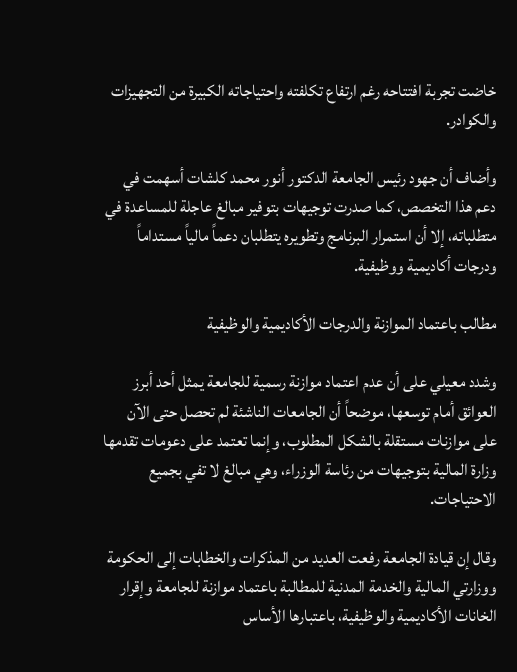خاضت تجربة افتتاحه رغم ارتفاع تكلفته واحتياجاته الكبيرة من التجهيزات والكوادر.

وأضاف أن جهود رئيس الجامعة الدكتور أنور محمد كلشات أسهمت في دعم هذا التخصص، كما صدرت توجيهات بتوفير مبالغ عاجلة للمساعدة في متطلباته، إلا أن استمرار البرنامج وتطويره يتطلبان دعماً مالياً مستداماً ودرجات أكاديمية ووظيفية.

مطالب باعتماد الموازنة والدرجات الأكاديمية والوظيفية

وشدد معيلي على أن عدم اعتماد موازنة رسمية للجامعة يمثل أحد أبرز العوائق أمام توسعها، موضحاً أن الجامعات الناشئة لم تحصل حتى الآن على موازنات مستقلة بالشكل المطلوب، وإنما تعتمد على دعومات تقدمها وزارة المالية بتوجيهات من رئاسة الوزراء، وهي مبالغ لا تفي بجميع الاحتياجات.

وقال إن قيادة الجامعة رفعت العديد من المذكرات والخطابات إلى الحكومة ووزارتي المالية والخدمة المدنية للمطالبة باعتماد موازنة للجامعة وإقرار الخانات الأكاديمية والوظيفية، باعتبارها الأساس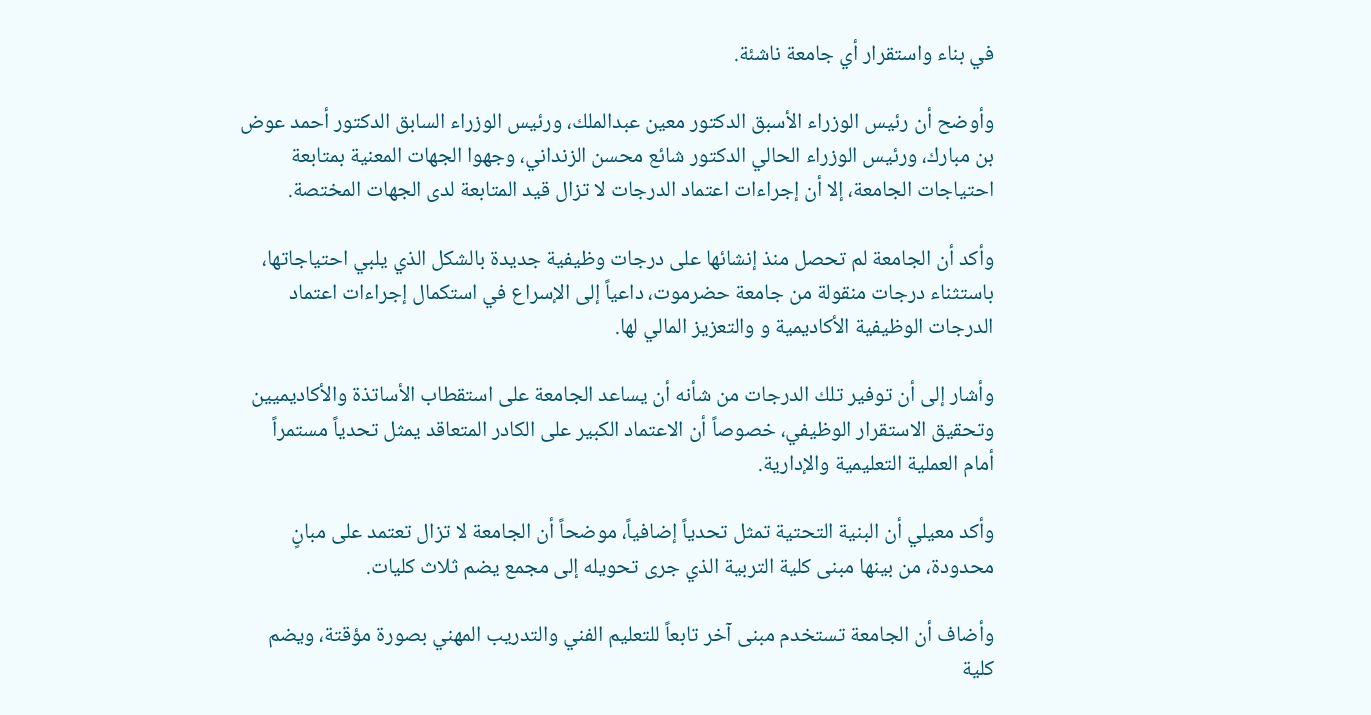في بناء واستقرار أي جامعة ناشئة.

وأوضح أن رئيس الوزراء الأسبق الدكتور معين عبدالملك، ورئيس الوزراء السابق الدكتور أحمد عوض بن مبارك، ورئيس الوزراء الحالي الدكتور شائع محسن الزنداني، وجهوا الجهات المعنية بمتابعة احتياجات الجامعة، إلا أن إجراءات اعتماد الدرجات لا تزال قيد المتابعة لدى الجهات المختصة.

وأكد أن الجامعة لم تحصل منذ إنشائها على درجات وظيفية جديدة بالشكل الذي يلبي احتياجاتها، باستثناء درجات منقولة من جامعة حضرموت، داعياً إلى الإسراع في استكمال إجراءات اعتماد الدرجات الوظيفية الأكاديمية و والتعزيز المالي لها.

وأشار إلى أن توفير تلك الدرجات من شأنه أن يساعد الجامعة على استقطاب الأساتذة والأكاديميين وتحقيق الاستقرار الوظيفي، خصوصاً أن الاعتماد الكبير على الكادر المتعاقد يمثل تحدياً مستمراً أمام العملية التعليمية والإدارية.

وأكد معيلي أن البنية التحتية تمثل تحدياً إضافياً، موضحاً أن الجامعة لا تزال تعتمد على مبانٍ محدودة، من بينها مبنى كلية التربية الذي جرى تحويله إلى مجمع يضم ثلاث كليات.

وأضاف أن الجامعة تستخدم مبنى آخر تابعاً للتعليم الفني والتدريب المهني بصورة مؤقتة، ويضم كلية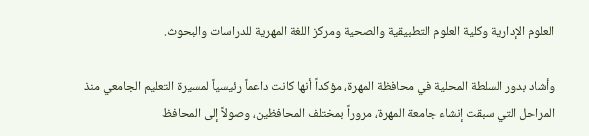العلوم الإدارية وكلية العلوم التطبيقية والصحية ومركز اللغة المهرية للدراسات والبحوث.

وأشاد بدور السلطة المحلية في محافظة المهرة، مؤكداً أنها كانت داعماً رئيسياً لمسيرة التعليم الجامعي منذ المراحل التي سبقت إنشاء جامعة المهرة، مروراً بمختلف المحافظين، وصولاً إلى المحافظ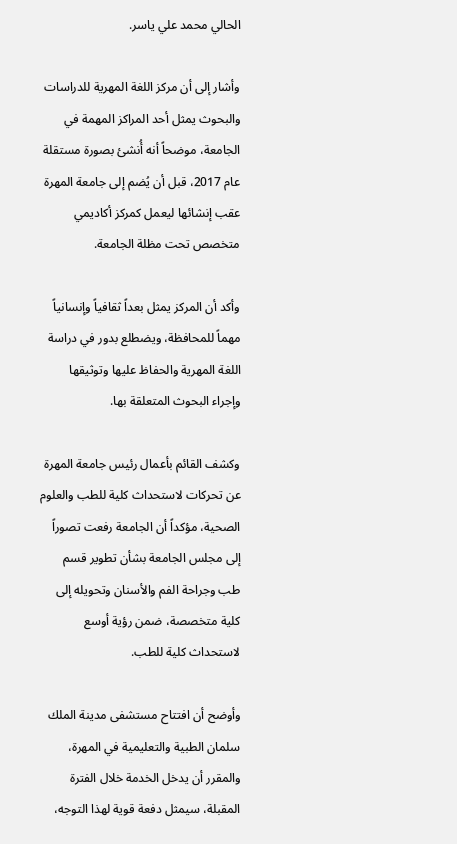الحالي محمد علي ياسر.

وأشار إلى أن مركز اللغة المهرية للدراسات والبحوث يمثل أحد المراكز المهمة في الجامعة، موضحاً أنه أُنشئ بصورة مستقلة عام 2017، قبل أن يُضم إلى جامعة المهرة عقب إنشائها ليعمل كمركز أكاديمي متخصص تحت مظلة الجامعة.

وأكد أن المركز يمثل بعداً ثقافياً وإنسانياً مهماً للمحافظة، ويضطلع بدور في دراسة اللغة المهرية والحفاظ عليها وتوثيقها وإجراء البحوث المتعلقة بها.

وكشف القائم بأعمال رئيس جامعة المهرة عن تحركات لاستحداث كلية للطب والعلوم الصحية، مؤكداً أن الجامعة رفعت تصوراً إلى مجلس الجامعة بشأن تطوير قسم طب وجراحة الفم والأسنان وتحويله إلى كلية متخصصة، ضمن رؤية أوسع لاستحداث كلية للطب.

وأوضح أن افتتاح مستشفى مدينة الملك سلمان الطبية والتعليمية في المهرة، والمقرر أن يدخل الخدمة خلال الفترة المقبلة، سيمثل دفعة قوية لهذا التوجه،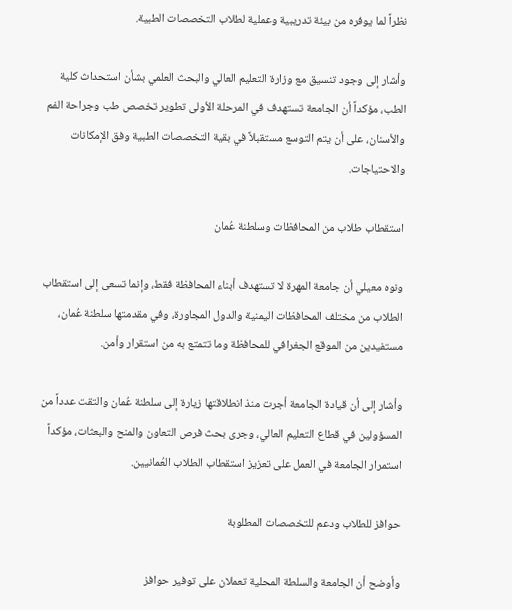نظراً لما يوفره من بيئة تدريبية وعملية لطلاب التخصصات الطبية.

وأشار إلى وجود تنسيق مع وزارة التعليم العالي والبحث العلمي بشأن استحداث كلية الطب، مؤكداً أن الجامعة تستهدف في المرحلة الأولى تطوير تخصص طب وجراحة الفم والأسنان، على أن يتم التوسع مستقبلاً في بقية التخصصات الطبية وفق الإمكانات والاحتياجات.

استقطاب طلاب من المحافظات وسلطنة عُمان

ونوه معيلي أن جامعة المهرة لا تستهدف أبناء المحافظة فقط، وإنما تسعى إلى استقطاب الطلاب من مختلف المحافظات اليمنية والدول المجاورة، وفي مقدمتها سلطنة عُمان، مستفيدين من الموقع الجغرافي للمحافظة وما تتمتع به من استقرار وأمن.

وأشار إلى أن قيادة الجامعة أجرت منذ انطلاقتها زيارة إلى سلطنة عُمان والتقت عدداً من المسؤولين في قطاع التعليم العالي، وجرى بحث فرص التعاون والمنح والبعثات، مؤكداً استمرار الجامعة في العمل على تعزيز استقطاب الطلاب العُمانيين.

حوافز للطلاب ودعم للتخصصات المطلوبة

وأوضح أن الجامعة والسلطة المحلية تعملان على توفير حوافز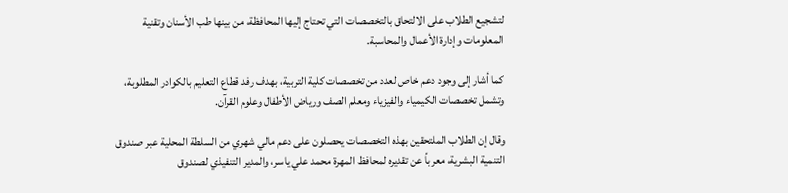لتشجيع الطلاب على الالتحاق بالتخصصات التي تحتاج إليها المحافظة، من بينها طب الأسنان وتقنية المعلومات وإدارة الأعمال والمحاسبة.

كما أشار إلى وجود دعم خاص لعدد من تخصصات كلية التربية، بهدف رفد قطاع التعليم بالكوادر المطلوبة، وتشمل تخصصات الكيمياء والفيزياء ومعلم الصف ورياض الأطفال وعلوم القرآن.

وقال إن الطلاب الملتحقين بهذه التخصصات يحصلون على دعم مالي شهري من السلطة المحلية عبر صندوق التنمية البشرية، معرباً عن تقديره لمحافظ المهرة محمد علي ياسر، والمدير التنفيذي لصندوق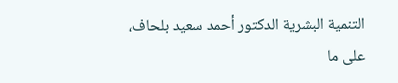التنمية البشرية الدكتور أحمد سعيد بلحاف، على ما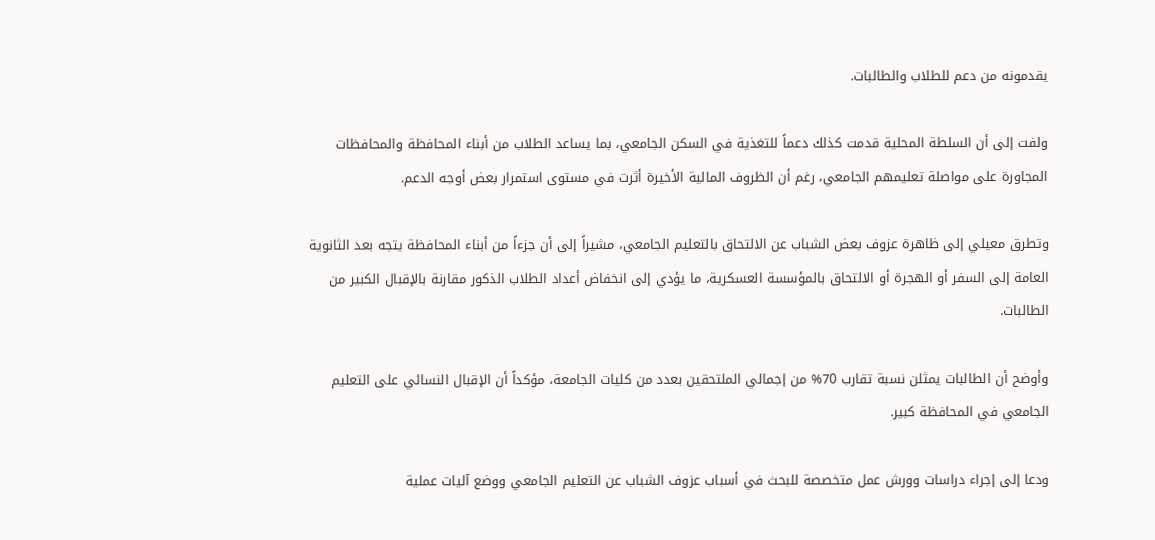يقدمونه من دعم للطلاب والطالبات.

ولفت إلى أن السلطة المحلية قدمت كذلك دعماً للتغذية في السكن الجامعي، بما يساعد الطلاب من أبناء المحافظة والمحافظات المجاورة على مواصلة تعليمهم الجامعي، رغم أن الظروف المالية الأخيرة أثرت في مستوى استمرار بعض أوجه الدعم.

وتطرق معيلي إلى ظاهرة عزوف بعض الشباب عن الالتحاق بالتعليم الجامعي، مشيراً إلى أن جزءاً من أبناء المحافظة يتجه بعد الثانوية العامة إلى السفر أو الهجرة أو الالتحاق بالمؤسسة العسكرية، ما يؤدي إلى انخفاض أعداد الطلاب الذكور مقارنة بالإقبال الكبير من الطالبات.

وأوضح أن الطالبات يمثلن نسبة تقارب 70% من إجمالي الملتحقين بعدد من كليات الجامعة، مؤكداً أن الإقبال النسائي على التعليم الجامعي في المحافظة كبير.

ودعا إلى إجراء دراسات وورش عمل متخصصة للبحث في أسباب عزوف الشباب عن التعليم الجامعي ووضع آليات عملية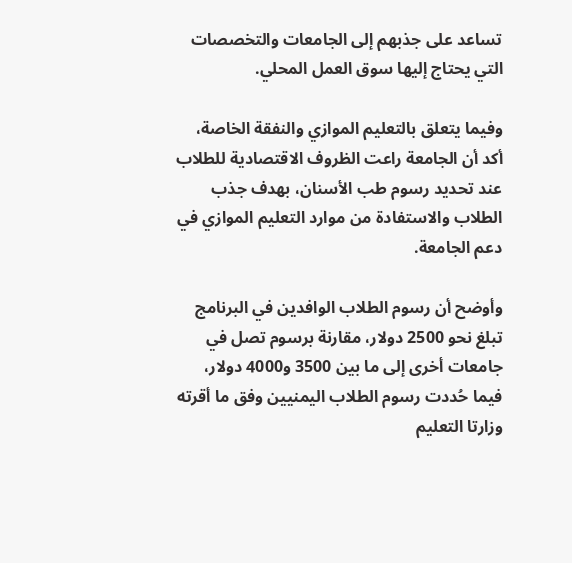تساعد على جذبهم إلى الجامعات والتخصصات التي يحتاج إليها سوق العمل المحلي.

وفيما يتعلق بالتعليم الموازي والنفقة الخاصة، أكد أن الجامعة راعت الظروف الاقتصادية للطلاب عند تحديد رسوم طب الأسنان، بهدف جذب الطلاب والاستفادة من موارد التعليم الموازي في دعم الجامعة.

وأوضح أن رسوم الطلاب الوافدين في البرنامج تبلغ نحو 2500 دولار، مقارنة برسوم تصل في جامعات أخرى إلى ما بين 3500 و4000 دولار، فيما حُددت رسوم الطلاب اليمنيين وفق ما أقرته وزارتا التعليم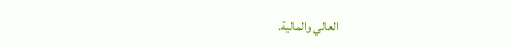العالي والمالية.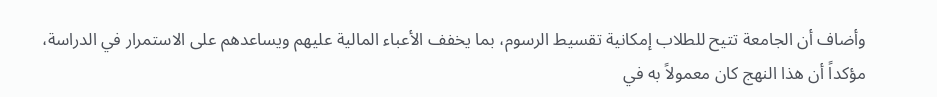وأضاف أن الجامعة تتيح للطلاب إمكانية تقسيط الرسوم، بما يخفف الأعباء المالية عليهم ويساعدهم على الاستمرار في الدراسة، مؤكداً أن هذا النهج كان معمولاً به في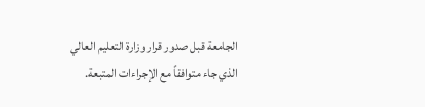الجامعة قبل صدور قرار وزارة التعليم العالي الذي جاء متوافقاً مع الإجراءات المتبعة.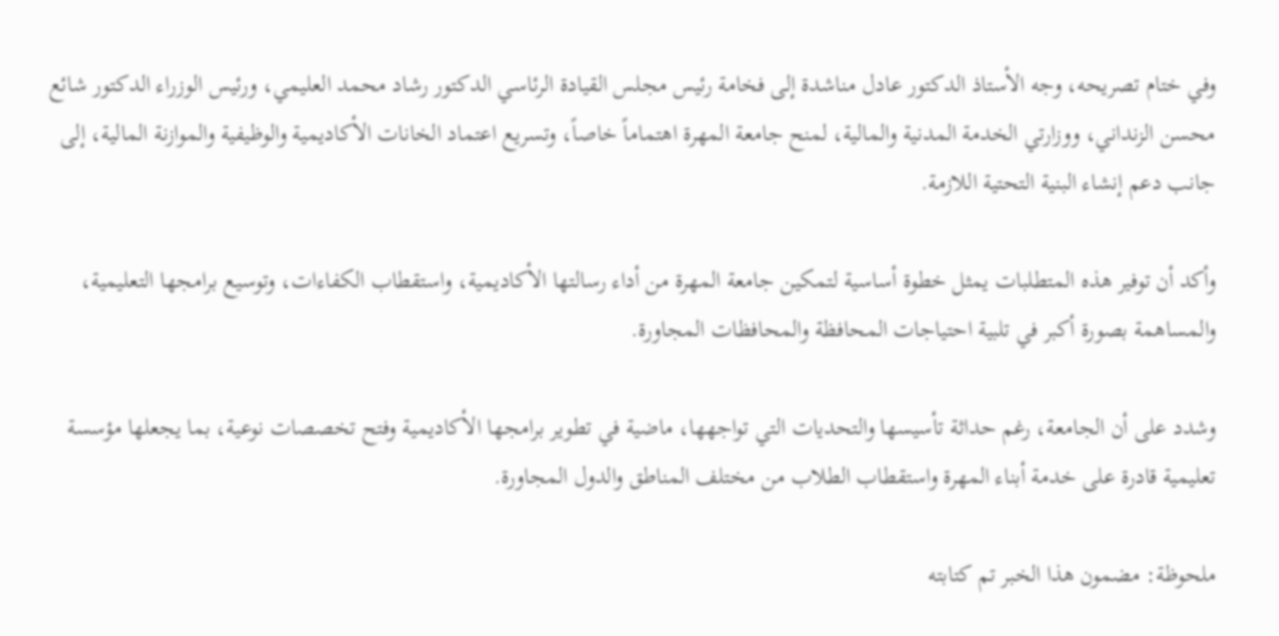وفي ختام تصريحه، وجه الأستاذ الدكتور عادل مناشدة إلى فخامة رئيس مجلس القيادة الرئاسي الدكتور رشاد محمد العليمي، ورئيس الوزراء الدكتور شائع محسن الزنداني، ووزارتي الخدمة المدنية والمالية، لمنح جامعة المهرة اهتماماً خاصاً، وتسريع اعتماد الخانات الأكاديمية والوظيفية والموازنة المالية، إلى جانب دعم إنشاء البنية التحتية اللازمة.

وأكد أن توفير هذه المتطلبات يمثل خطوة أساسية لتمكين جامعة المهرة من أداء رسالتها الأكاديمية، واستقطاب الكفاءات، وتوسيع برامجها التعليمية، والمساهمة بصورة أكبر في تلبية احتياجات المحافظة والمحافظات المجاورة.

وشدد على أن الجامعة، رغم حداثة تأسيسها والتحديات التي تواجهها، ماضية في تطوير برامجها الأكاديمية وفتح تخصصات نوعية، بما يجعلها مؤسسة تعليمية قادرة على خدمة أبناء المهرة واستقطاب الطلاب من مختلف المناطق والدول المجاورة.

ملحوظة: مضمون هذا الخبر تم كتابته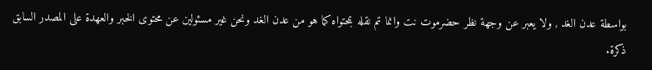بواسطة عدن الغد , ولا يعبر عن وجهة نظر حضرموت نت وانما تم نقله بمحتواه كما هو من عدن الغد ونحن غير مسئولين عن محتوى الخبر والعهدة على المصدر السابق ذكرة.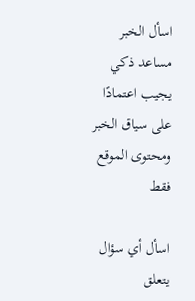اسأل الخبر مساعد ذكي يجيب اعتمادًا على سياق الخبر ومحتوى الموقع فقط

اسأل أي سؤال يتعلق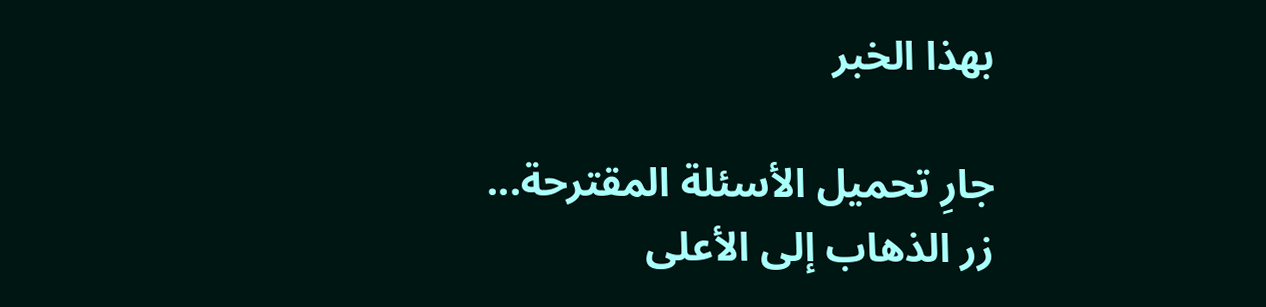بهذا الخبر

جارِ تحميل الأسئلة المقترحة...
زر الذهاب إلى الأعلى